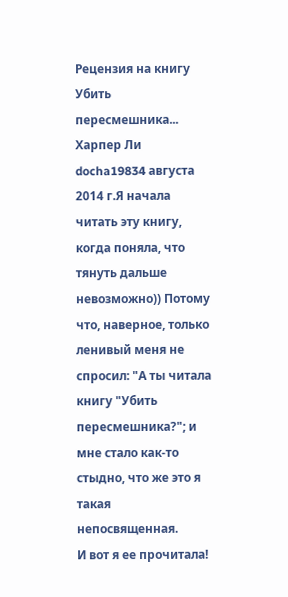Рецензия на книгу
Убить пересмешника...
Харпер Ли
docha19834 августа 2014 г.Я начала читать эту книгу, когда поняла, что тянуть дальше невозможно)) Потому что, наверное, только ленивый меня не спросил: "А ты читала книгу "Убить пересмешника?"; и мне стало как-то стыдно, что же это я такая непосвященная.
И вот я ее прочитала!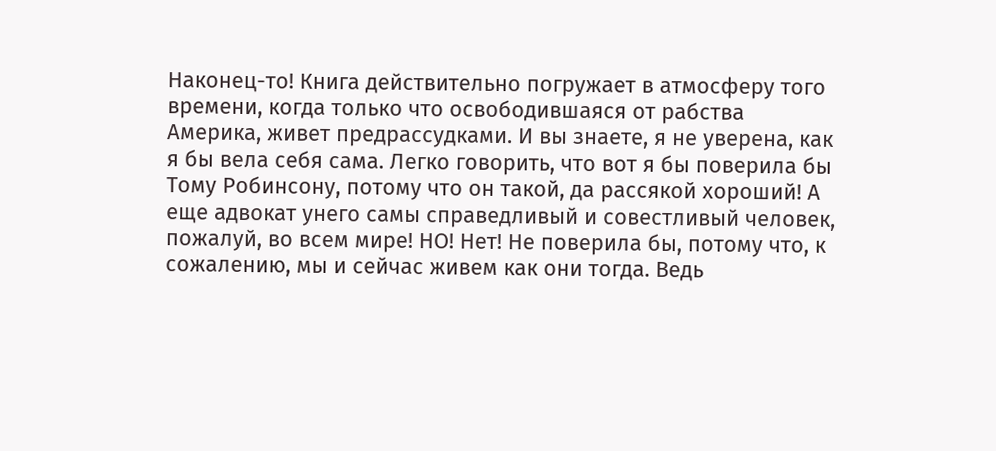Наконец-то! Книга действительно погружает в атмосферу того времени, когда только что освободившаяся от рабства Америка, живет предрассудками. И вы знаете, я не уверена, как я бы вела себя сама. Легко говорить, что вот я бы поверила бы Тому Робинсону, потому что он такой, да рассякой хороший! А еще адвокат унего самы справедливый и совестливый человек, пожалуй, во всем мире! НО! Нет! Не поверила бы, потому что, к сожалению, мы и сейчас живем как они тогда. Ведь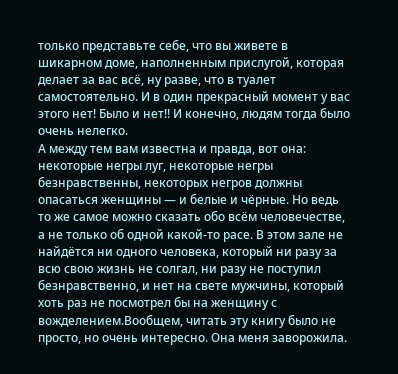только представьте себе, что вы живете в шикарном доме, наполненным прислугой, которая делает за вас всё, ну разве, что в туалет самостоятельно. И в один прекрасный момент у вас этого нет! Было и нет!! И конечно, людям тогда было очень нелегко.
А между тем вам известна и правда, вот она: некоторые негры луг, некоторые негры безнравственны, некоторых негров должны опасаться женщины — и белые и чёрные. Но ведь то же самое можно сказать обо всём человечестве, а не только об одной какой-то расе. В этом зале не найдётся ни одного человека, который ни разу за всю свою жизнь не солгал, ни разу не поступил безнравственно, и нет на свете мужчины, который хоть раз не посмотрел бы на женщину с вожделением.Вообщем, читать эту книгу было не просто, но очень интересно. Она меня заворожила.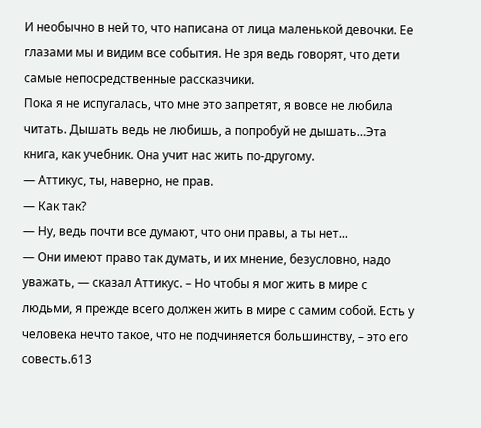И необычно в ней то, что написана от лица маленькой девочки. Ее глазами мы и видим все события. Не зря ведь говорят, что дети самые непосредственные рассказчики.
Пока я не испугалась, что мне это запретят, я вовсе не любила читать. Дышать ведь не любишь, а попробуй не дышать…Эта книга, как учебник. Она учит нас жить по-другому.
— Аттикус, ты, наверно, не прав.
— Как так?
— Ну, ведь почти все думают, что они правы, а ты нет...
— Они имеют право так думать, и их мнение, безусловно, надо уважать, — сказал Аттикус. – Но чтобы я мог жить в мире с людьми, я прежде всего должен жить в мире с самим собой. Есть у человека нечто такое, что не подчиняется большинству, – это его совесть.613